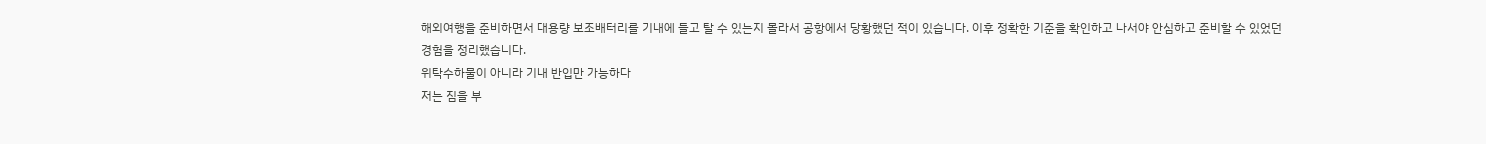해외여행을 준비하면서 대용량 보조배터리를 기내에 들고 탈 수 있는지 몰라서 공항에서 당황했던 적이 있습니다. 이후 정확한 기준을 확인하고 나서야 안심하고 준비할 수 있었던 경험을 정리했습니다.
위탁수하물이 아니라 기내 반입만 가능하다
저는 짐을 부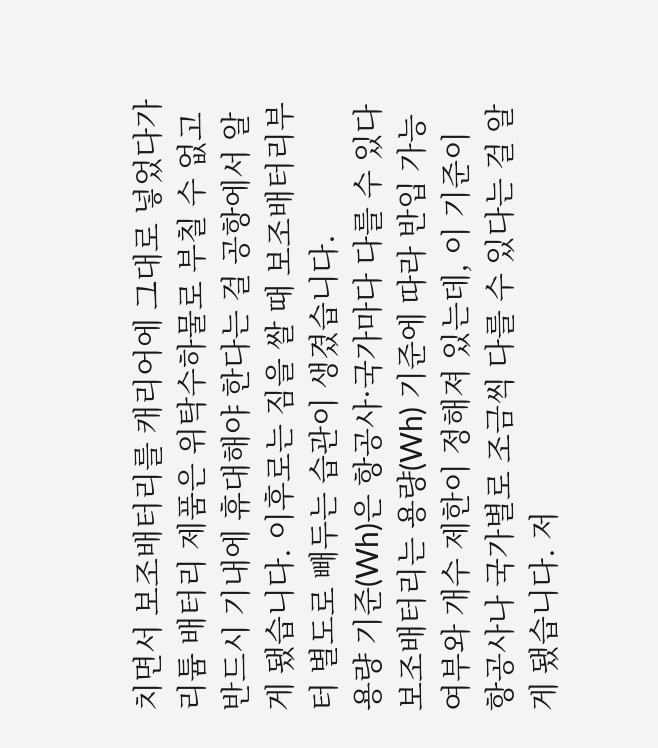치면서 보조배터리를 캐리어에 그대로 넣었다가 리튬 배터리 제품은 위탁수하물로 부칠 수 없고 반드시 기내에 휴대해야 한다는 걸 공항에서 알게 됐습니다. 이후로는 짐을 쌀 때 보조배터리부터 별도로 빼두는 습관이 생겼습니다.
용량 기준(Wh)은 항공사·국가마다 다를 수 있다
보조배터리는 용량(Wh) 기준에 따라 반입 가능 여부와 개수 제한이 정해져 있는데, 이 기준이 항공사나 국가별로 조금씩 다를 수 있다는 걸 알게 됐습니다. 저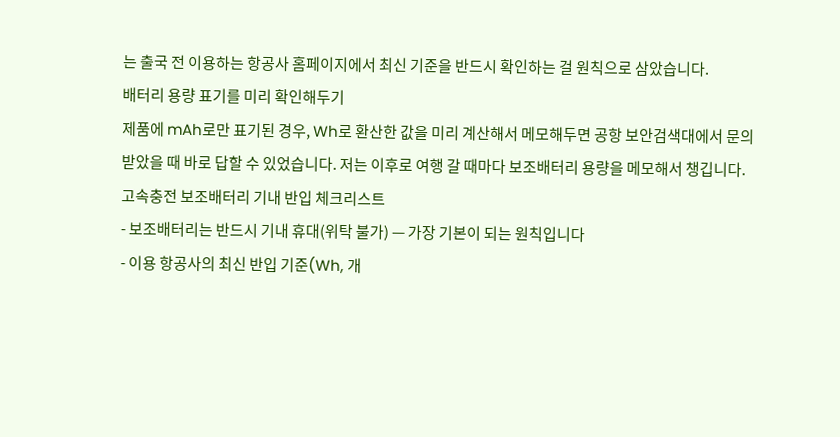는 출국 전 이용하는 항공사 홈페이지에서 최신 기준을 반드시 확인하는 걸 원칙으로 삼았습니다.
배터리 용량 표기를 미리 확인해두기
제품에 mAh로만 표기된 경우, Wh로 환산한 값을 미리 계산해서 메모해두면 공항 보안검색대에서 문의받았을 때 바로 답할 수 있었습니다. 저는 이후로 여행 갈 때마다 보조배터리 용량을 메모해서 챙깁니다.
고속충전 보조배터리 기내 반입 체크리스트
- 보조배터리는 반드시 기내 휴대(위탁 불가) — 가장 기본이 되는 원칙입니다
- 이용 항공사의 최신 반입 기준(Wh, 개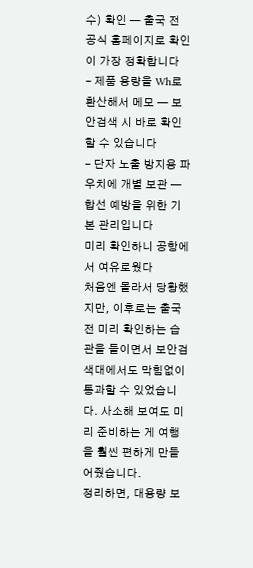수) 확인 — 출국 전 공식 홈페이지로 확인이 가장 정확합니다
- 제품 용량을 Wh로 환산해서 메모 — 보안검색 시 바로 확인할 수 있습니다
- 단자 노출 방지용 파우치에 개별 보관 — 합선 예방을 위한 기본 관리입니다
미리 확인하니 공항에서 여유로웠다
처음엔 몰라서 당황했지만, 이후로는 출국 전 미리 확인하는 습관을 들이면서 보안검색대에서도 막힘없이 통과할 수 있었습니다. 사소해 보여도 미리 준비하는 게 여행을 훨씬 편하게 만들어줬습니다.
정리하면, 대용량 보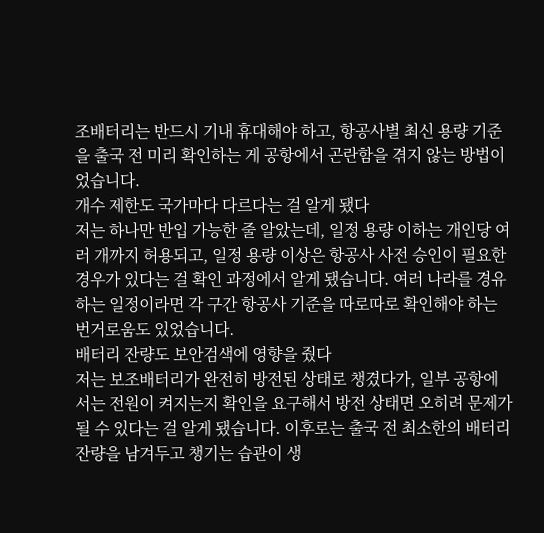조배터리는 반드시 기내 휴대해야 하고, 항공사별 최신 용량 기준을 출국 전 미리 확인하는 게 공항에서 곤란함을 겪지 않는 방법이었습니다.
개수 제한도 국가마다 다르다는 걸 알게 됐다
저는 하나만 반입 가능한 줄 알았는데, 일정 용량 이하는 개인당 여러 개까지 허용되고, 일정 용량 이상은 항공사 사전 승인이 필요한 경우가 있다는 걸 확인 과정에서 알게 됐습니다. 여러 나라를 경유하는 일정이라면 각 구간 항공사 기준을 따로따로 확인해야 하는 번거로움도 있었습니다.
배터리 잔량도 보안검색에 영향을 줬다
저는 보조배터리가 완전히 방전된 상태로 챙겼다가, 일부 공항에서는 전원이 켜지는지 확인을 요구해서 방전 상태면 오히려 문제가 될 수 있다는 걸 알게 됐습니다. 이후로는 출국 전 최소한의 배터리 잔량을 남겨두고 챙기는 습관이 생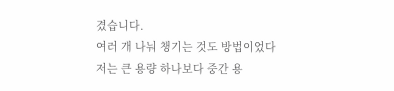겼습니다.
여러 개 나눠 챙기는 것도 방법이었다
저는 큰 용량 하나보다 중간 용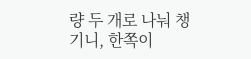량 두 개로 나눠 챙기니, 한쪽이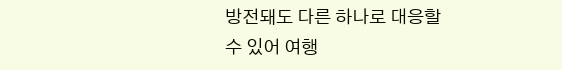방전돼도 다른 하나로 대응할 수 있어 여행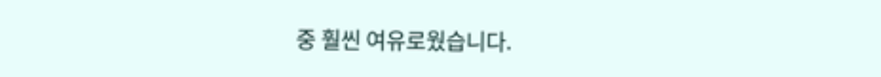중 훨씬 여유로웠습니다.